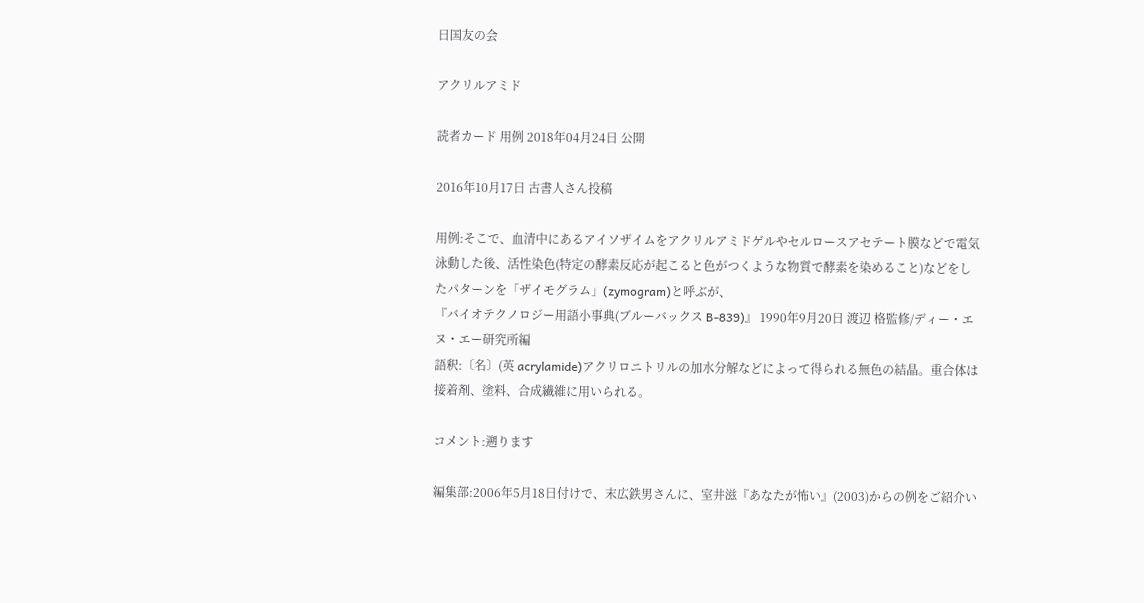日国友の会

アクリルアミド

読者カード 用例 2018年04月24日 公開

2016年10月17日 古書人さん投稿

用例:そこで、血清中にあるアイソザイムをアクリルアミドゲルやセルロースアセテート膜などで電気泳動した後、活性染色(特定の酵素反応が起こると色がつくような物質で酵素を染めること)などをしたパターンを「ザイモグラム」(zymogram)と呼ぶが、
『バイオテクノロジー用語小事典(ブルーバックス B-839)』 1990年9月20日 渡辺 格監修/ディー・エヌ・エー研究所編
語釈:〔名〕(英 acrylamide)アクリロニトリルの加水分解などによって得られる無色の結晶。重合体は接着剤、塗料、合成繊維に用いられる。

コメント:遡ります

編集部:2006年5月18日付けで、末広鉄男さんに、室井滋『あなたが怖い』(2003)からの例をご紹介い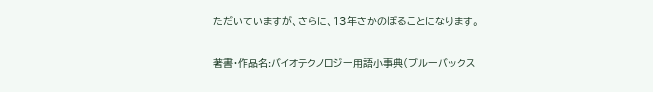ただいていますが、さらに、13年さかのぼることになります。

著書・作品名:バイオテクノロジー用語小事典(ブルーバックス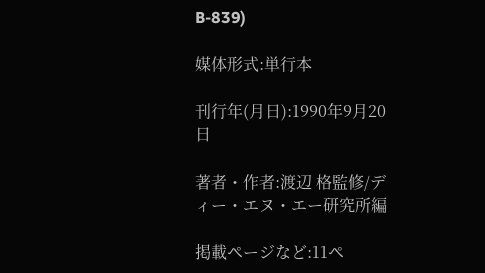B-839)

媒体形式:単行本

刊行年(月日):1990年9月20日

著者・作者:渡辺 格監修/ディー・エヌ・エー研究所編

掲載ページなど:11ペ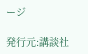ージ

発行元:講談社